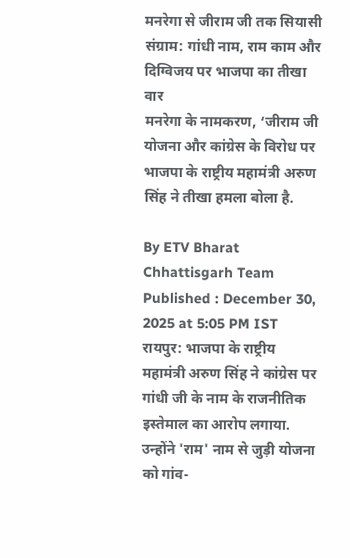मनरेगा से जीराम जी तक सियासी संग्राम: गांधी नाम, राम काम और दिग्विजय पर भाजपा का तीखा वार
मनरेगा के नामकरण, ‘जीराम जी योजना और कांग्रेस के विरोध पर भाजपा के राष्ट्रीय महामंत्री अरुण सिंह ने तीखा हमला बोला है.

By ETV Bharat Chhattisgarh Team
Published : December 30, 2025 at 5:05 PM IST
रायपुर: भाजपा के राष्ट्रीय महामंत्री अरुण सिंह ने कांग्रेस पर गांधी जी के नाम के राजनीतिक इस्तेमाल का आरोप लगाया. उन्होंने 'राम' नाम से जुड़ी योजना को गांव-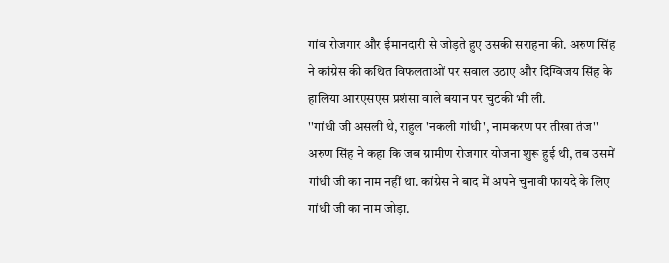गांव रोजगार और ईमानदारी से जोड़ते हुए उसकी सराहना की. अरुण सिंह ने कांग्रेस की कथित विफलताओं पर सवाल उठाए और दिग्विजय सिंह के हालिया आरएसएस प्रशंसा वाले बयान पर चुटकी भी ली.
''गांधी जी असली थे, राहुल 'नकली गांधी', नामकरण पर तीखा तंज''
अरुण सिंह ने कहा कि जब ग्रामीण रोजगार योजना शुरू हुई थी, तब उसमें गांधी जी का नाम नहीं था. कांग्रेस ने बाद में अपने चुनावी फायदे के लिए गांधी जी का नाम जोड़ा.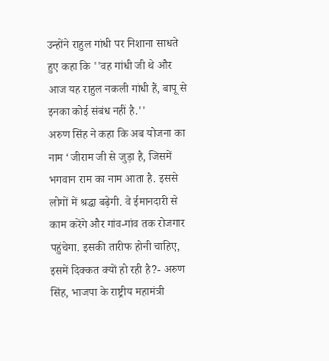उन्होंने राहुल गांधी पर निशाना साधते हुए कहा कि ''वह गांधी जी थे और आज यह राहुल नकली गांधी हैं, बापू से इनका कोई संबंध नहीं है.''
अरुण सिंह ने कहा कि अब योजना का नाम ‘जीराम जी से जुड़ा है, जिसमें भगवान राम का नाम आता है. इससे लोगों में श्रद्धा बढ़ेगी. वे ईमानदारी से काम करेंगे और गांव-गांव तक रोजगार पहुंचेगा. इसकी तारीफ होनी चाहिए, इसमें दिक्कत क्यों हो रही है?- अरुण सिंह, भाजपा के राष्ट्रीय महामंत्री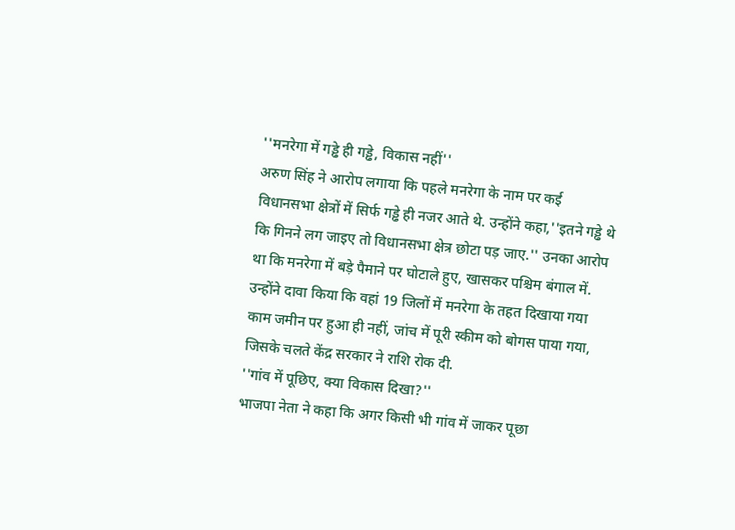''मनरेगा में गड्ढे ही गड्ढे, विकास नहीं''
अरुण सिंह ने आरोप लगाया कि पहले मनरेगा के नाम पर कई विधानसभा क्षेत्रों में सिर्फ गड्ढे ही नजर आते थे. उन्होंने कहा,''इतने गड्ढे थे कि गिनने लग जाइए तो विधानसभा क्षेत्र छोटा पड़ जाए.'' उनका आरोप था कि मनरेगा में बड़े पैमाने पर घोटाले हुए, खासकर पश्चिम बंगाल में. उन्होंने दावा किया कि वहां 19 जिलों में मनरेगा के तहत दिखाया गया काम जमीन पर हुआ ही नहीं, जांच में पूरी स्कीम को बोगस पाया गया, जिसके चलते केंद्र सरकार ने राशि रोक दी.
''गांव में पूछिए, क्या विकास दिखा?''
भाजपा नेता ने कहा कि अगर किसी भी गांव में जाकर पूछा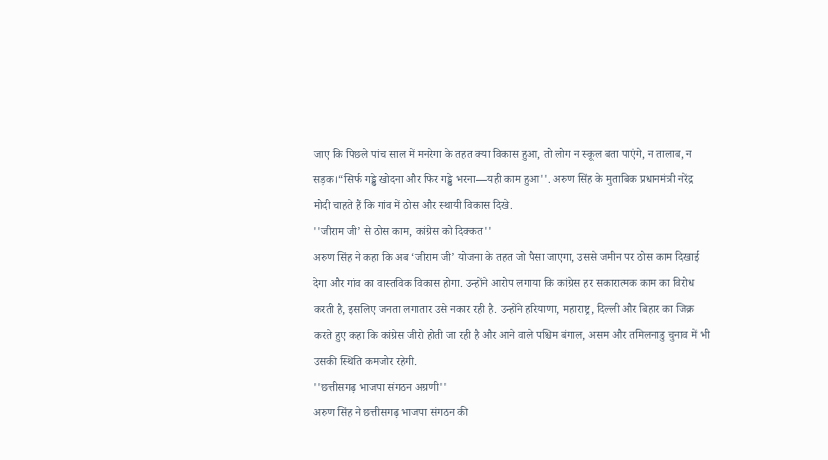जाए कि पिछले पांच साल में मनरेगा के तहत क्या विकास हुआ, तो लोग न स्कूल बता पाएंगे, न तालाब, न सड़क।“सिर्फ गड्ढे खोदना और फिर गड्ढे भरना—यही काम हुआ''. अरुण सिंह के मुताबिक प्रधानमंत्री नरेंद्र मोदी चाहते हैं कि गांव में ठोस और स्थायी विकास दिखे.
''जीराम जी’ से ठोस काम, कांग्रेस को दिक्कत''
अरुण सिंह ने कहा कि अब ‘जीराम जी’ योजना के तहत जो पैसा जाएगा, उससे जमीन पर ठोस काम दिखाई देगा और गांव का वास्तविक विकास होगा. उन्होंने आरोप लगाया कि कांग्रेस हर सकारात्मक काम का विरोध करती है, इसलिए जनता लगातार उसे नकार रही है. उन्होंने हरियाणा, महाराष्ट्र, दिल्ली और बिहार का जिक्र करते हुए कहा कि कांग्रेस जीरो होती जा रही है और आने वाले पश्चिम बंगाल, असम और तमिलनाडु चुनाव में भी उसकी स्थिति कमजोर रहेगी.
''छत्तीसगढ़ भाजपा संगठन अग्रणी''
अरुण सिंह ने छत्तीसगढ़ भाजपा संगठन की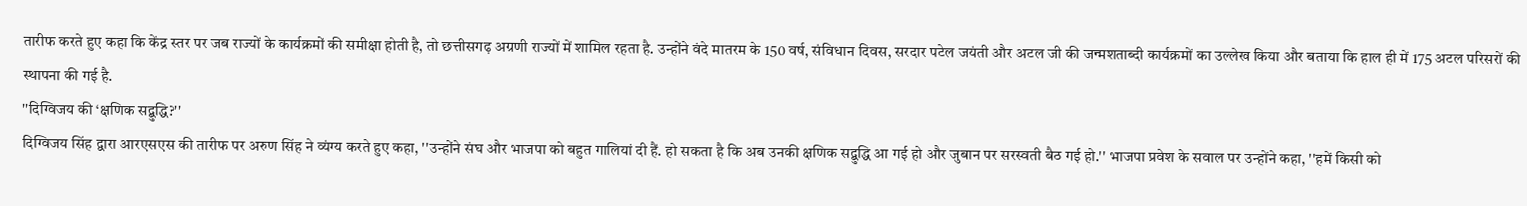तारीफ करते हुए कहा कि केंद्र स्तर पर जब राज्यों के कार्यक्रमों की समीक्षा होती है, तो छत्तीसगढ़ अग्रणी राज्यों में शामिल रहता है. उन्होंने वंदे मातरम के 150 वर्ष, संविधान दिवस, सरदार पटेल जयंती और अटल जी की जन्मशताब्दी कार्यक्रमों का उल्लेख किया और बताया कि हाल ही में 175 अटल परिसरों की स्थापना की गई है.
''दिग्विजय की ‘क्षणिक सद्बुद्धि?''
दिग्विजय सिंह द्वारा आरएसएस की तारीफ पर अरुण सिंह ने व्यंग्य करते हुए कहा, ''उन्होंने संघ और भाजपा को बहुत गालियां दी हैं. हो सकता है कि अब उनकी क्षणिक सद्बुद्धि आ गई हो और जुबान पर सरस्वती बैठ गई हो.'' भाजपा प्रवेश के सवाल पर उन्होंने कहा, ''हमें किसी को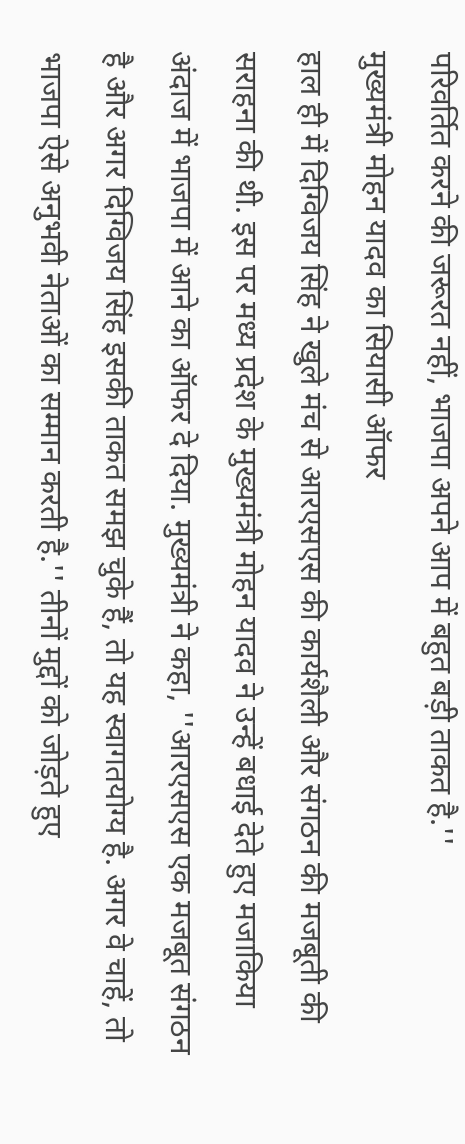परिवर्तित करने की जरूरत नहीं, भाजपा अपने आप में बहुत बड़ी ताकत है.''
मुख्यमंत्री मोहन यादव का सियासी ऑफर
हाल ही में दिग्विजय सिंह ने खुले मंच से आरएसएस की कार्यशैली और संगठन की मजबूती की सराहना की थी. इस पर मध्य प्रदेश के मुख्यमंत्री मोहन यादव ने उन्हें बधाई देते हुए मजाकिया अंदाज में भाजपा में आने का ऑफर दे दिया. मुख्यमंत्री ने कहा, ''आरएसएस एक मजबूत संगठन है और अगर दिग्विजय सिंह इसकी ताकत समझ चुके हैं, तो यह स्वागतयोग्य है. अगर वे चाहें, तो भाजपा ऐसे अनुभवी नेताओं का सम्मान करती है.'' तीनों मुद्दों को जोड़ते हुए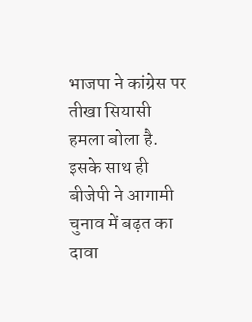भाजपा ने कांग्रेस पर तीखा सियासी हमला बोला है. इसके साथ ही बीजेपी ने आगामी चुनाव में बढ़त का दावा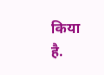किया है.